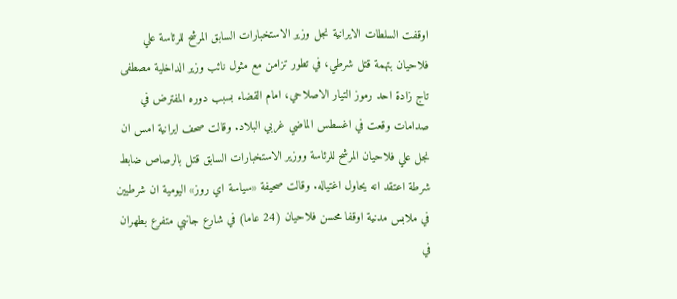اوقفت السلطات الايرانية نجل وزير الاستخبارات السابق المرشح للرئاسة علي فلاحيان بتهمة قتل شرطي، في تطور تزامن مع مثول نائب وزير الداخلية مصطفى تاج زادة احد رموز التيار الاصلاحي، امام القضاء بسبب دوره المفترض في صدامات وقعت في اغسطس الماضي غربي البلاد. وقالت صحف ايرانية امس ان نجل علي فلاحيان المرشح للرئاسة ووزير الاستخبارات السابق قتل بالرصاص ضابط شرطة اعتقد انه يحاول اغتياله. وقالت صحيفة «سياسة اي روز» اليومية ان شرطيين في ملابس مدنية اوقفا محسن فلاحيان (24 عاما) في شارع جانبي متفرع بطهران في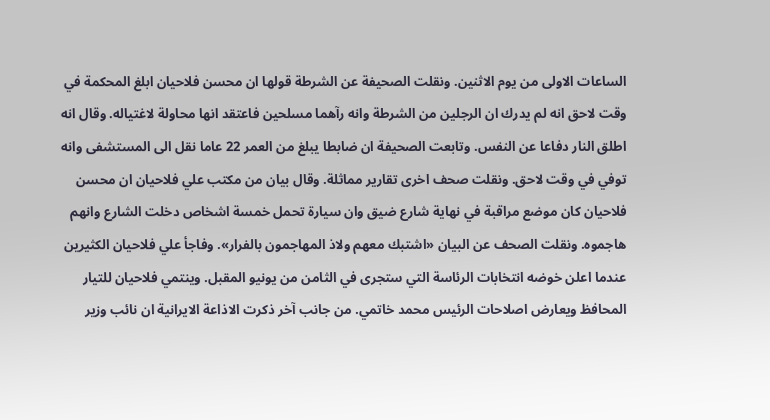الساعات الاولى من يوم الاثنين. ونقلت الصحيفة عن الشرطة قولها ان محسن فلاحيان ابلغ المحكمة في وقت لاحق انه لم يدرك ان الرجلين من الشرطة وانه رآهما مسلحين فاعتقد انها محاولة لاغتياله. وقال انه اطلق النار دفاعا عن النفس. وتابعت الصحيفة ان ضابطا يبلغ من العمر 22 عاما نقل الى المستشفى وانه توفي في وقت لاحق. ونقلت صحف اخرى تقارير مماثلة. وقال بيان من مكتب علي فلاحيان ان محسن فلاحيان كان موضع مراقبة في نهاية شارع ضيق وان سيارة تحمل خمسة اشخاص دخلت الشارع وانهم هاجموه. ونقلت الصحف عن البيان «اشتبك معهم ولاذ المهاجمون بالفرار». وفاجأ علي فلاحيان الكثيرين عندما اعلن خوضه انتخابات الرئاسة التي ستجرى في الثامن من يونيو المقبل. وينتمي فلاحيان للتيار المحافظ ويعارض اصلاحات الرئيس محمد خاتمي. من جانب آخر ذكرت الاذاعة الايرانية ان نائب وزير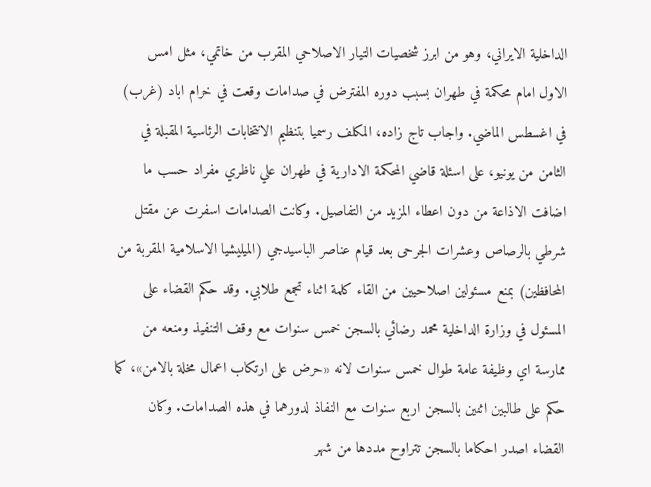الداخلية الايراني، وهو من ابرز شخصيات التيار الاصلاحي المقرب من خاتمي، مثل امس الاول امام محكمة في طهران بسبب دوره المفترض في صدامات وقعت في خرام اباد (غرب) في اغسطس الماضي. واجاب تاج زاده، المكلف رسميا بتنظيم الانتخابات الرئاسية المقبلة في الثامن من يونيو، على اسئلة قاضي المحكمة الادارية في طهران علي ناظري مفراد حسب ما اضافت الاذاعة من دون اعطاء المزيد من التفاصيل. وكانت الصدامات اسفرت عن مقتل شرطي بالرصاص وعشرات الجرحى بعد قيام عناصر الباسيدجي (الميليشيا الاسلامية المقربة من المحافظين) بمنع مسئولين اصلاحيين من القاء كلمة اثناء تجمع طلابي. وقد حكم القضاء على المسئول في وزارة الداخلية محمد رضائي بالسجن خمس سنوات مع وقف التنفيذ ومنعه من ممارسة اي وظيفة عامة طوال خمس سنوات لانه «حرض على ارتكاب اعمال مخلة بالامن»، كما حكم على طالبين اثنين بالسجن اربع سنوات مع النفاذ لدورهما في هذه الصدامات. وكان القضاء اصدر احكاما بالسجن تتراوح مددها من شهر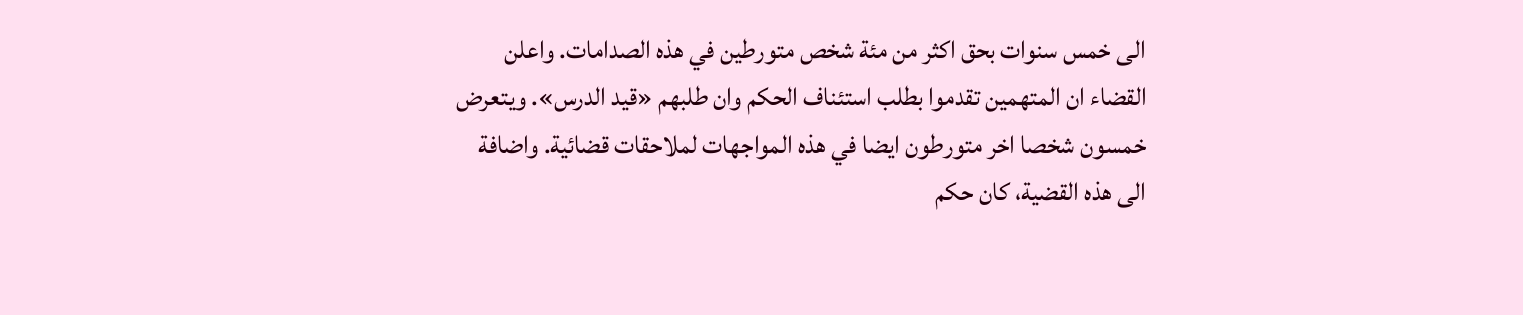الى خمس سنوات بحق اكثر من مئة شخص متورطين في هذه الصدامات. واعلن القضاء ان المتهمين تقدموا بطلب استئناف الحكم وان طلبهم «قيد الدرس». ويتعرض خمسون شخصا اخر متورطون ايضا في هذه المواجهات لملاحقات قضائية. واضافة الى هذه القضية، كان حكم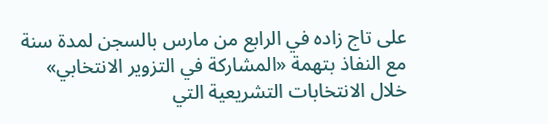على تاج زاده في الرابع من مارس بالسجن لمدة سنة مع النفاذ بتهمة «المشاركة في التزوير الانتخابي» خلال الانتخابات التشريعية التي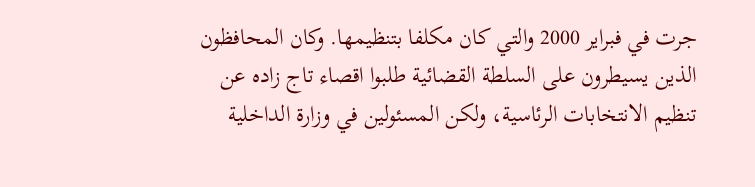جرت في فبراير 2000 والتي كان مكلفا بتنظيمها. وكان المحافظون الذين يسيطرون على السلطة القضائية طلبوا اقصاء تاج زاده عن تنظيم الانتخابات الرئاسية، ولكن المسئولين في وزارة الداخلية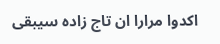اكدوا مرارا ان تاج زاده سيبقى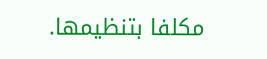مكلفا بتنظيمها.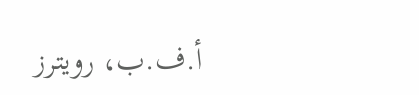أ.ف.ب، رويترز